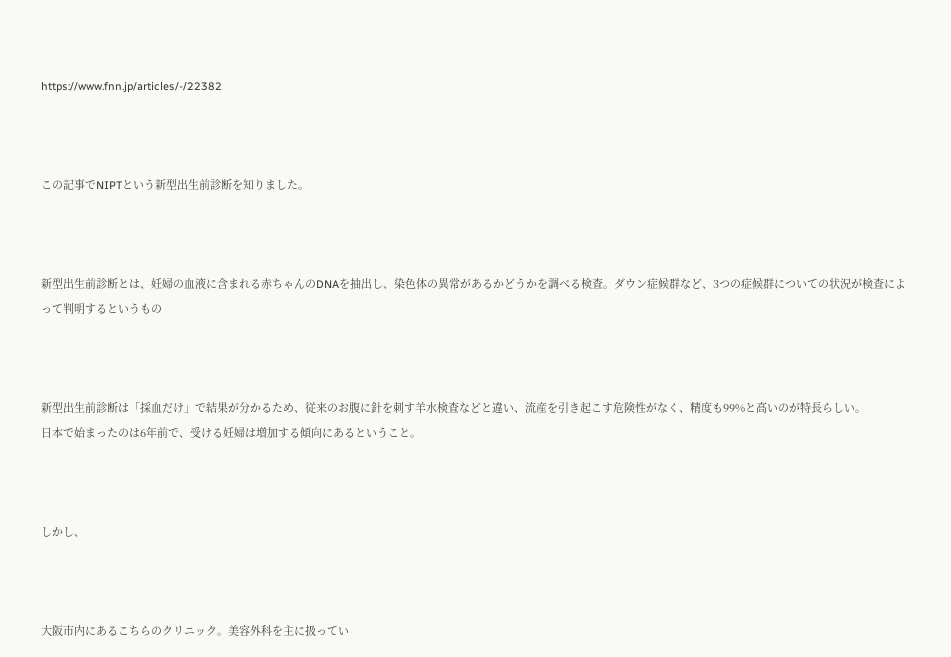https://www.fnn.jp/articles/-/22382



この記事でNIPTという新型出生前診断を知りました。



新型出生前診断とは、妊婦の血液に含まれる赤ちゃんのDNAを抽出し、染色体の異常があるかどうかを調べる検査。ダウン症候群など、3つの症候群についての状況が検査によって判明するというもの



新型出生前診断は「採血だけ」で結果が分かるため、従来のお腹に針を刺す羊水検査などと違い、流産を引き起こす危険性がなく、精度も99%と高いのが特長らしい。
日本で始まったのは6年前で、受ける妊婦は増加する傾向にあるということ。



しかし、



大阪市内にあるこちらのクリニック。美容外科を主に扱ってい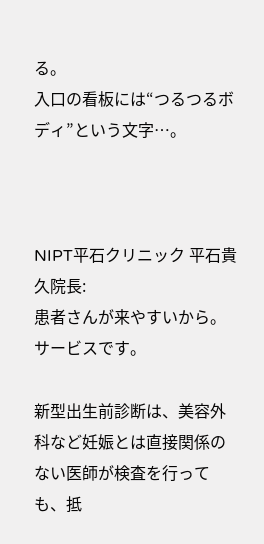る。
入口の看板には“つるつるボディ”という文字…。



NIPT平石クリニック 平石貴久院長:
患者さんが来やすいから。サービスです。

新型出生前診断は、美容外科など妊娠とは直接関係のない医師が検査を行っても、抵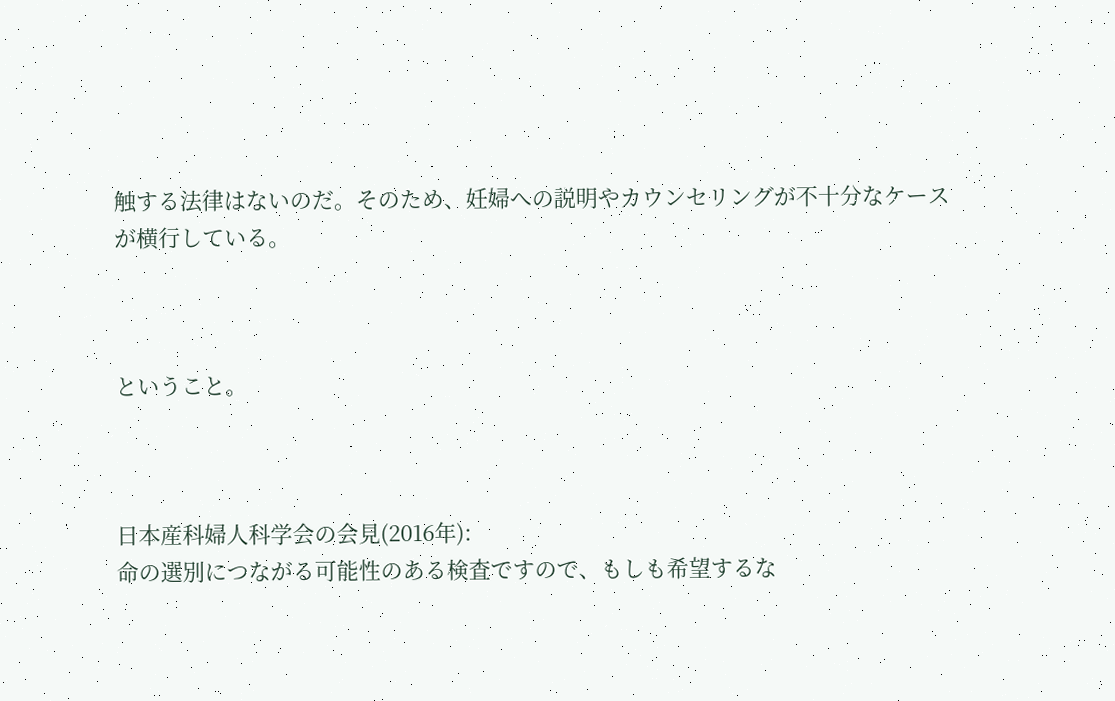触する法律はないのだ。そのため、妊婦への説明やカウンセリングが不十分なケースが横行している。



ということ。



日本産科婦人科学会の会見(2016年):
命の選別につながる可能性のある検査ですので、もしも希望するな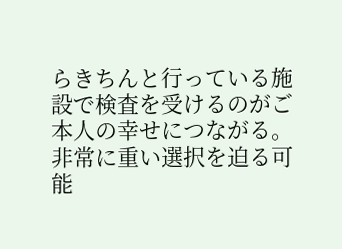らきちんと行っている施設で検査を受けるのがご本人の幸せにつながる。非常に重い選択を迫る可能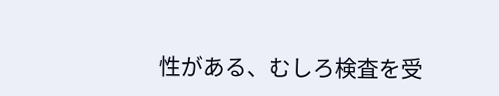性がある、むしろ検査を受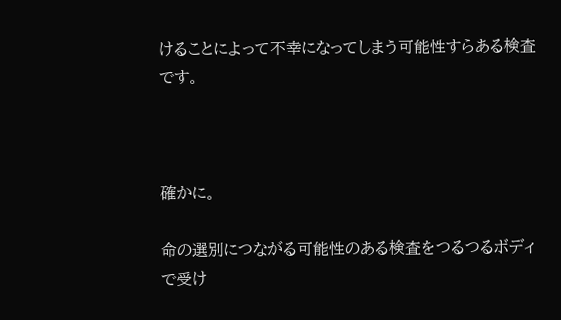けることによって不幸になってしまう可能性すらある検査です。



確かに。

命の選別につながる可能性のある検査をつるつるボディで受け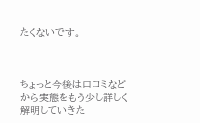たくないです。



ちょっと今後は口コミなどから実態をもう少し詳しく解明していきた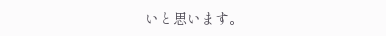いと思います。